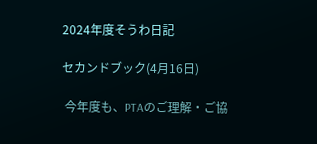2024年度そうわ日記

セカンドブック(4月16日)

 今年度も、PTAのご理解・ご協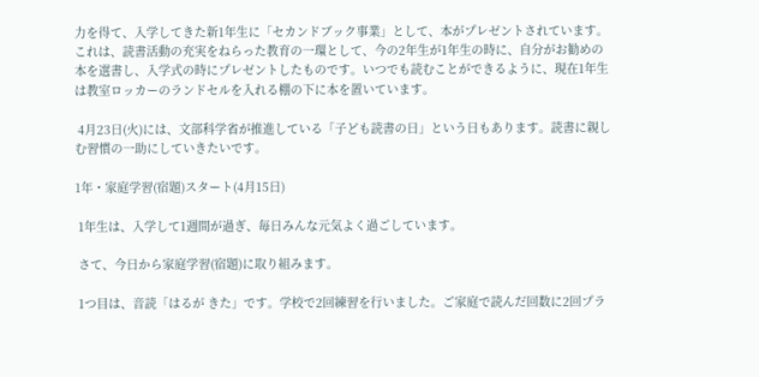力を得て、入学してきた新1年生に「セカンドブック事業」として、本がプレゼントされています。これは、読書活動の充実をねらった教育の一環として、今の2年生が1年生の時に、自分がお勧めの本を選書し、入学式の時にプレゼントしたものです。いつでも読むことができるように、現在1年生は教室ロッカーのランドセルを入れる棚の下に本を置いています。

 4月23日(火)には、文部科学省が推進している「子ども読書の日」という日もあります。読書に親しむ習慣の一助にしていきたいです。

1年・家庭学習(宿題)スタート(4月15日)

 1年生は、入学して1週間が過ぎ、毎日みんな元気よく過ごしています。

 さて、今日から家庭学習(宿題)に取り組みます。

 1つ目は、音読「はるが きた」です。学校で2回練習を行いました。ご家庭で読んだ回数に2回プラ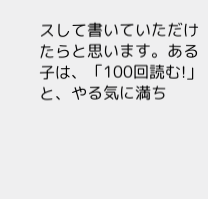スして書いていただけたらと思います。ある子は、「100回読む!」と、やる気に満ち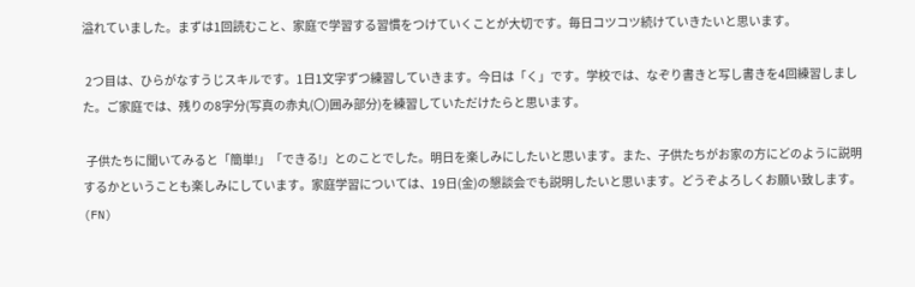溢れていました。まずは1回読むこと、家庭で学習する習慣をつけていくことが大切です。毎日コツコツ続けていきたいと思います。

 2つ目は、ひらがなすうじスキルです。1日1文字ずつ練習していきます。今日は「く」です。学校では、なぞり書きと写し書きを4回練習しました。ご家庭では、残りの8字分(写真の赤丸(〇)囲み部分)を練習していただけたらと思います。

 子供たちに聞いてみると「簡単!」「できる!」とのことでした。明日を楽しみにしたいと思います。また、子供たちがお家の方にどのように説明するかということも楽しみにしています。家庭学習については、19日(金)の懇談会でも説明したいと思います。どうぞよろしくお願い致します。(FN)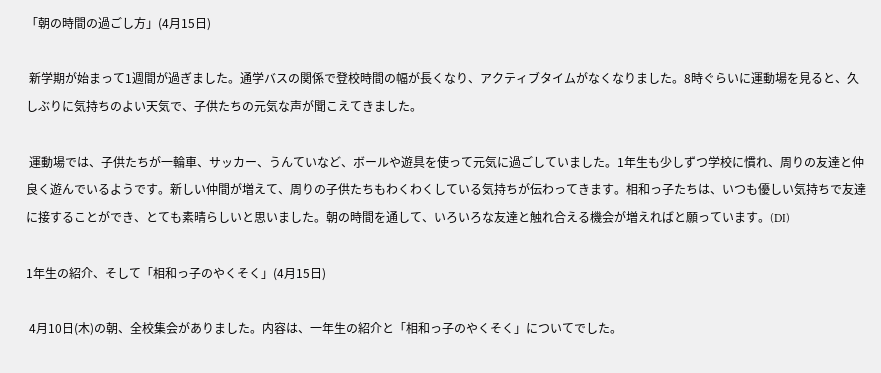「朝の時間の過ごし方」(4月15日)

 新学期が始まって1週間が過ぎました。通学バスの関係で登校時間の幅が長くなり、アクティブタイムがなくなりました。8時ぐらいに運動場を見ると、久しぶりに気持ちのよい天気で、子供たちの元気な声が聞こえてきました。

 運動場では、子供たちが一輪車、サッカー、うんていなど、ボールや遊具を使って元気に過ごしていました。1年生も少しずつ学校に慣れ、周りの友達と仲良く遊んでいるようです。新しい仲間が増えて、周りの子供たちもわくわくしている気持ちが伝わってきます。相和っ子たちは、いつも優しい気持ちで友達に接することができ、とても素晴らしいと思いました。朝の時間を通して、いろいろな友達と触れ合える機会が増えればと願っています。(DI)

1年生の紹介、そして「相和っ子のやくそく」(4月15日)

 4月10日(木)の朝、全校集会がありました。内容は、一年生の紹介と「相和っ子のやくそく」についてでした。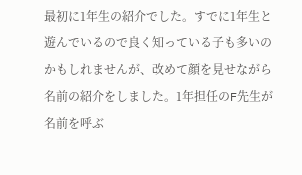最初に1年生の紹介でした。すでに1年生と遊んでいるので良く知っている子も多いのかもしれませんが、改めて顔を見せながら名前の紹介をしました。1年担任のF先生が名前を呼ぶ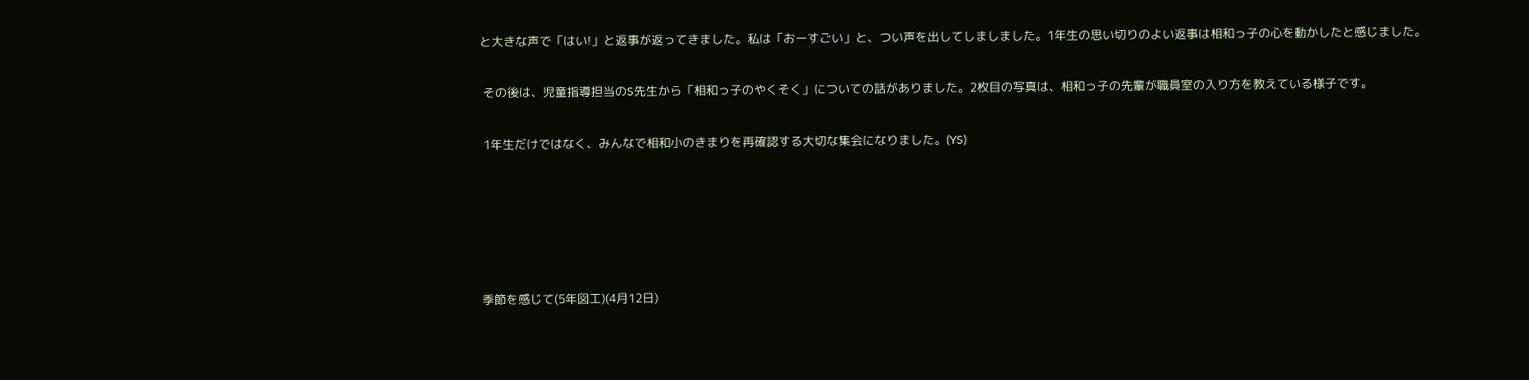と大きな声で「はい!」と返事が返ってきました。私は「おーすごい」と、つい声を出してしましました。1年生の思い切りのよい返事は相和っ子の心を動かしたと感じました。

 その後は、児童指導担当のS先生から「相和っ子のやくそく」についての話がありました。2枚目の写真は、相和っ子の先輩が職員室の入り方を教えている様子です。

 1年生だけではなく、みんなで相和小のきまりを再確認する大切な集会になりました。(YS)





季節を感じて(5年図工)(4月12日)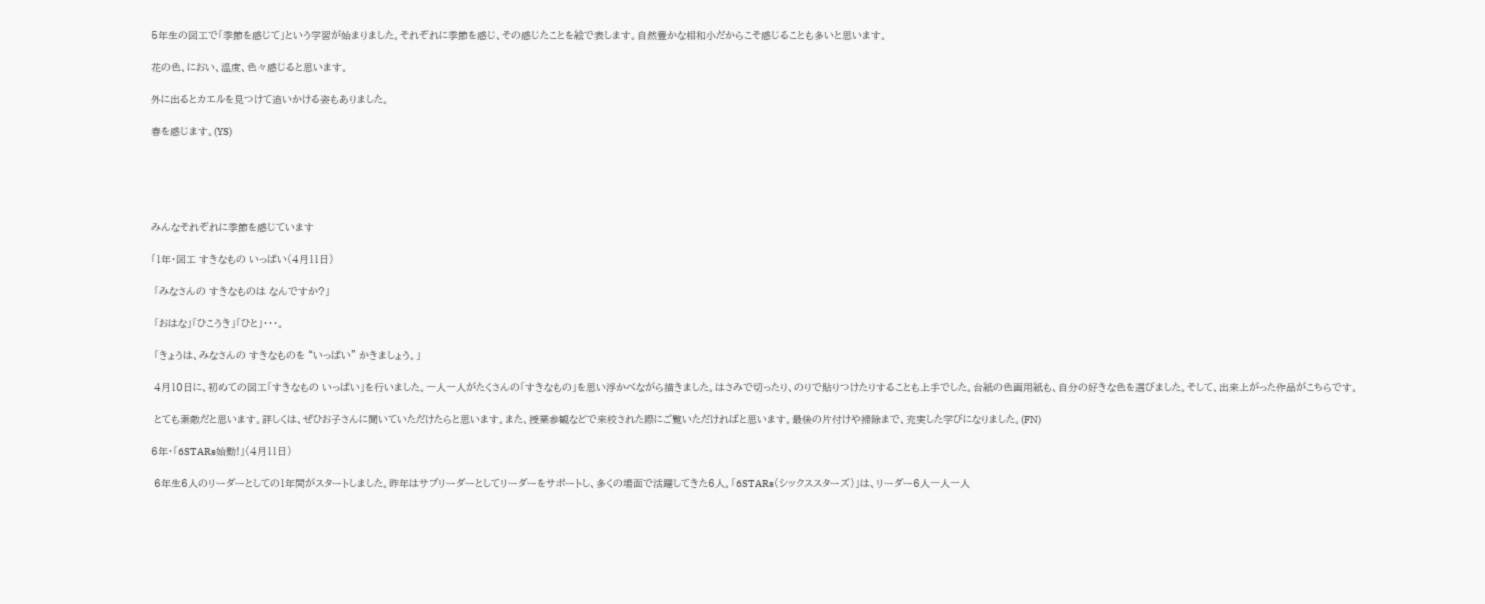5年生の図工で「季節を感じて」という学習が始まりました。それぞれに季節を感じ、その感じたことを絵で表します。自然豊かな相和小だからこそ感じることも多いと思います。

花の色、におい、温度、色々感じると思います。

外に出るとカエルを見つけて追いかける姿もありました。

春を感じます。(YS)





みんなそれぞれに季節を感じています

「1年・図工 すきなもの いっぱい(4月11日)

 「みなさんの すきなものは なんですか?」

 「おはな」「ひこうき」「ひと」・・・。

 「きょうは、みなさんの すきなものを “いっぱい” かきましょう。」

 4月10日に、初めての図工「すきなもの いっぱい」を行いました。一人一人がたくさんの「すきなもの」を思い浮かべながら描きました。はさみで切ったり、のりで貼りつけたりすることも上手でした。台紙の色画用紙も、自分の好きな色を選びました。そして、出来上がった作品がこちらです。

 とても素敵だと思います。詳しくは、ぜひお子さんに聞いていただけたらと思います。また、授業参観などで来校された際にご覧いただければと思います。最後の片付けや掃除まで、充実した学びになりました。(FN)

6年・「6STARs始動!」(4月11日)

 6年生6人のリーダーとしての1年間がスタートしました。昨年はサブリーダーとしてリーダーをサポートし、多くの場面で活躍してきた6人。「6STARs(シックススターズ)」は、リーダー6人一人一人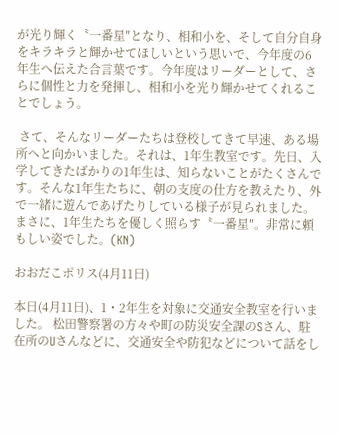が光り輝く〝一番星″となり、相和小を、そして自分自身をキラキラと輝かせてほしいという思いで、今年度の6年生へ伝えた合言葉です。今年度はリーダーとして、さらに個性と力を発揮し、相和小を光り輝かせてくれることでしょう。

 さて、そんなリーダーたちは登校してきて早速、ある場所へと向かいました。それは、1年生教室です。先日、入学してきたばかりの1年生は、知らないことがたくさんです。そんな1年生たちに、朝の支度の仕方を教えたり、外で一緒に遊んであげたりしている様子が見られました。まさに、1年生たちを優しく照らす〝一番星″。非常に頼もしい姿でした。(KN)

おおだこポリス(4月11日)

本日(4月11日)、1・2年生を対象に交通安全教室を行いました。 松田警察署の方々や町の防災安全課のSさん、駐在所のUさんなどに、交通安全や防犯などについて話をし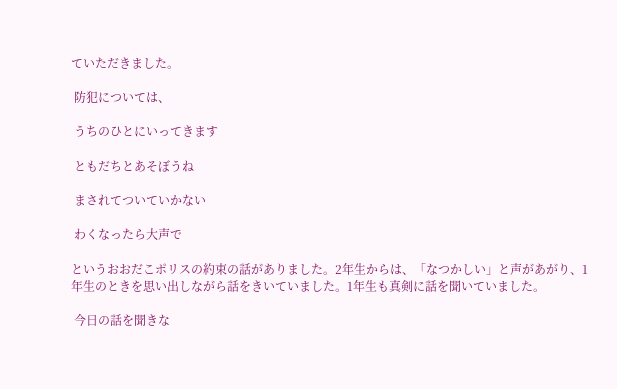ていただきました。

 防犯については、

 うちのひとにいってきます

 ともだちとあそぼうね

 まされてついていかない

 わくなったら大声で

というおおだこポリスの約束の話がありました。2年生からは、「なつかしい」と声があがり、1年生のときを思い出しながら話をきいていました。1年生も真剣に話を聞いていました。

 今日の話を聞きな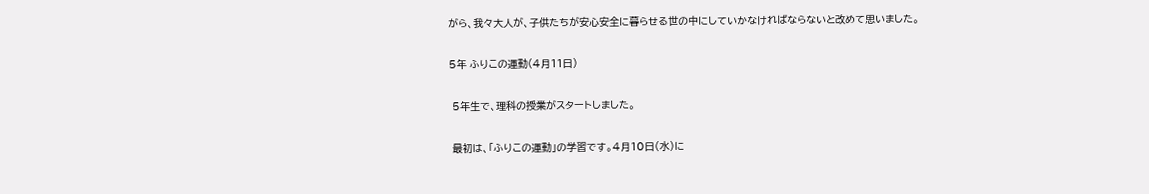がら、我々大人が、子供たちが安心安全に暮らせる世の中にしていかなければならないと改めて思いました。

5年 ふりこの運動(4月11日)

 5年生で、理科の授業がスタートしました。

 最初は、「ふりこの運動」の学習です。4月10日(水)に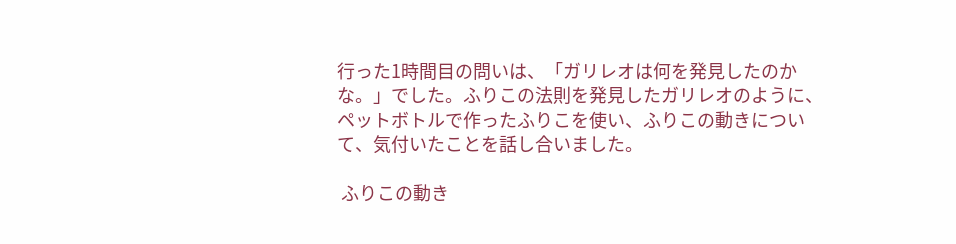行った1時間目の問いは、「ガリレオは何を発見したのかな。」でした。ふりこの法則を発見したガリレオのように、ペットボトルで作ったふりこを使い、ふりこの動きについて、気付いたことを話し合いました。

 ふりこの動き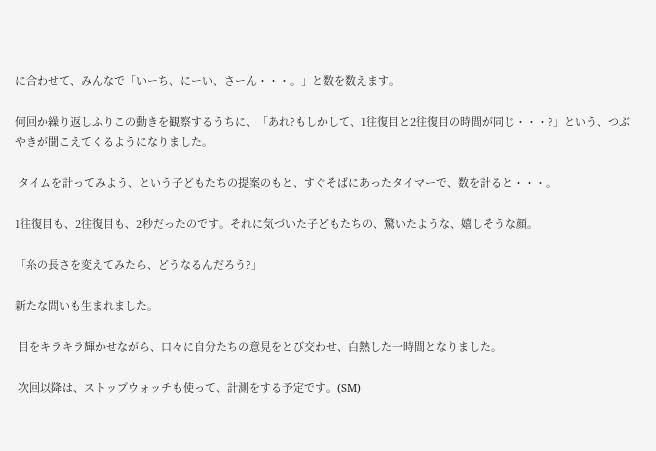に合わせて、みんなで「いーち、にーい、さーん・・・。」と数を数えます。

何回か繰り返しふりこの動きを観察するうちに、「あれ?もしかして、1往復目と2往復目の時間が同じ・・・?」という、つぶやきが聞こえてくるようになりました。

 タイムを計ってみよう、という子どもたちの提案のもと、すぐそばにあったタイマーで、数を計ると・・・。

1往復目も、2往復目も、2秒だったのです。それに気づいた子どもたちの、驚いたような、嬉しそうな顔。

「糸の長さを変えてみたら、どうなるんだろう?」

新たな問いも生まれました。

 目をキラキラ輝かせながら、口々に自分たちの意見をとび交わせ、白熱した一時間となりました。

 次回以降は、ストップウォッチも使って、計測をする予定です。(SM)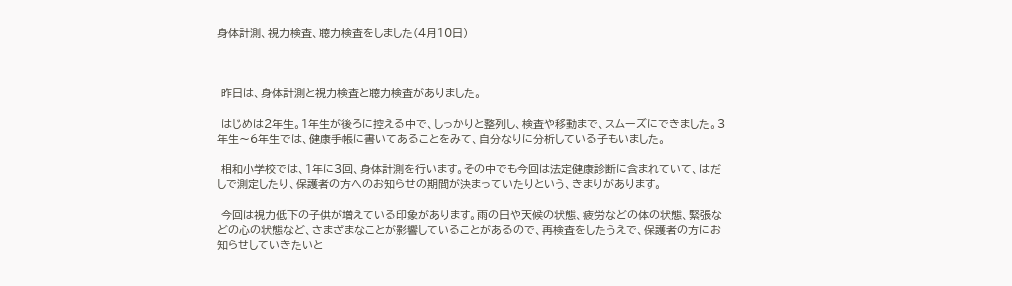身体計測、視力検査、聴力検査をしました(4月10日)



 昨日は、身体計測と視力検査と聴力検査がありました。

 はじめは2年生。1年生が後ろに控える中で、しっかりと整列し、検査や移動まで、スムーズにできました。3年生〜6年生では、健康手帳に書いてあることをみて、自分なりに分析している子もいました。

 相和小学校では、1年に3回、身体計測を行います。その中でも今回は法定健康診断に含まれていて、はだしで測定したり、保護者の方へのお知らせの期間が決まっていたりという、きまりがあります。

 今回は視力低下の子供が増えている印象があります。雨の日や天候の状態、疲労などの体の状態、緊張などの心の状態など、さまざまなことが影響していることがあるので、再検査をしたうえで、保護者の方にお知らせしていきたいと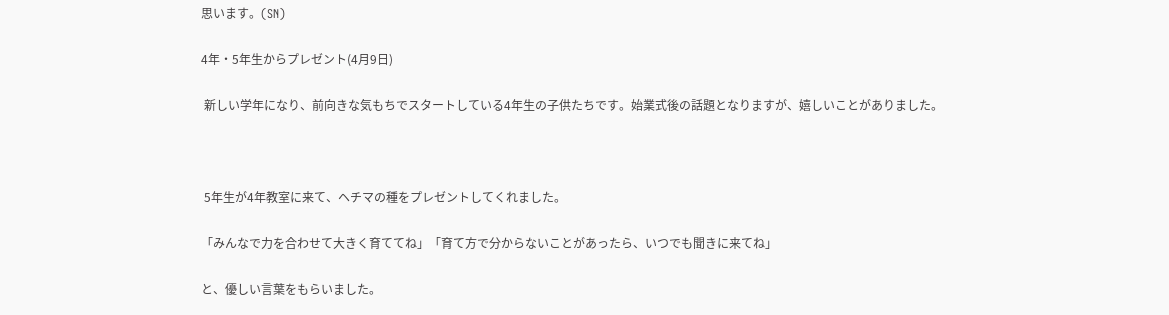思います。(SN)

4年・5年生からプレゼント(4月9日)

 新しい学年になり、前向きな気もちでスタートしている4年生の子供たちです。始業式後の話題となりますが、嬉しいことがありました。



 5年生が4年教室に来て、ヘチマの種をプレゼントしてくれました。

「みんなで力を合わせて大きく育ててね」「育て方で分からないことがあったら、いつでも聞きに来てね」

と、優しい言葉をもらいました。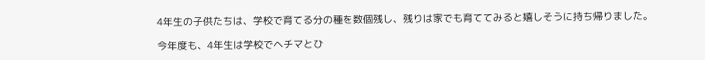4年生の子供たちは、学校で育てる分の種を数個残し、残りは家でも育ててみると嬉しそうに持ち帰りました。

今年度も、4年生は学校でヘチマとひ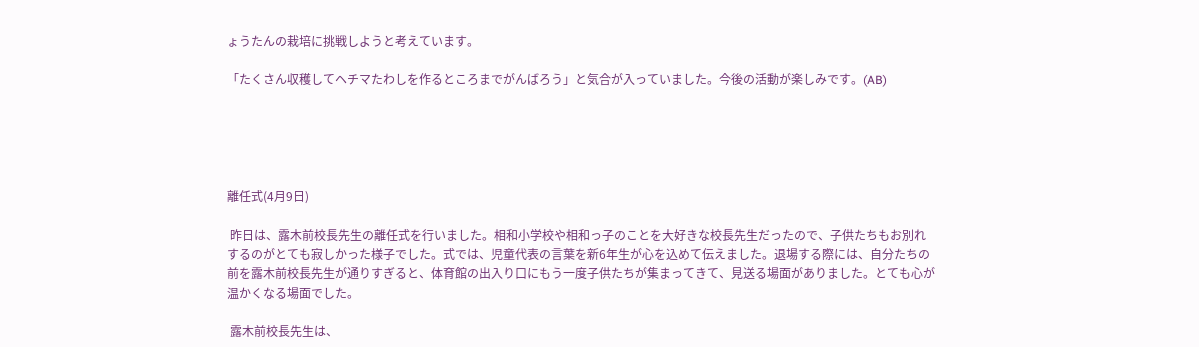ょうたんの栽培に挑戦しようと考えています。

「たくさん収穫してヘチマたわしを作るところまでがんばろう」と気合が入っていました。今後の活動が楽しみです。(AB)





離任式(4月9日)

 昨日は、露木前校長先生の離任式を行いました。相和小学校や相和っ子のことを大好きな校長先生だったので、子供たちもお別れするのがとても寂しかった様子でした。式では、児童代表の言葉を新6年生が心を込めて伝えました。退場する際には、自分たちの前を露木前校長先生が通りすぎると、体育館の出入り口にもう一度子供たちが集まってきて、見送る場面がありました。とても心が温かくなる場面でした。

 露木前校長先生は、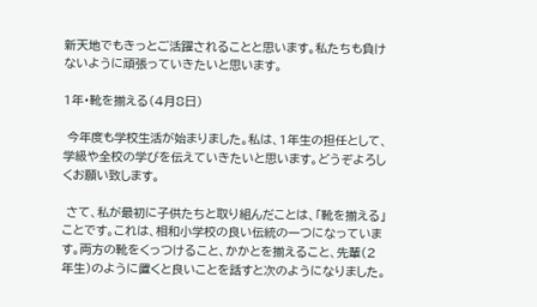新天地でもきっとご活躍されることと思います。私たちも負けないように頑張っていきたいと思います。

1年・靴を揃える(4月8日)

 今年度も学校生活が始まりました。私は、1年生の担任として、学級や全校の学びを伝えていきたいと思います。どうぞよろしくお願い致します。

 さて、私が最初に子供たちと取り組んだことは、「靴を揃える」ことです。これは、相和小学校の良い伝統の一つになっています。両方の靴をくっつけること、かかとを揃えること、先輩(2年生)のように置くと良いことを話すと次のようになりました。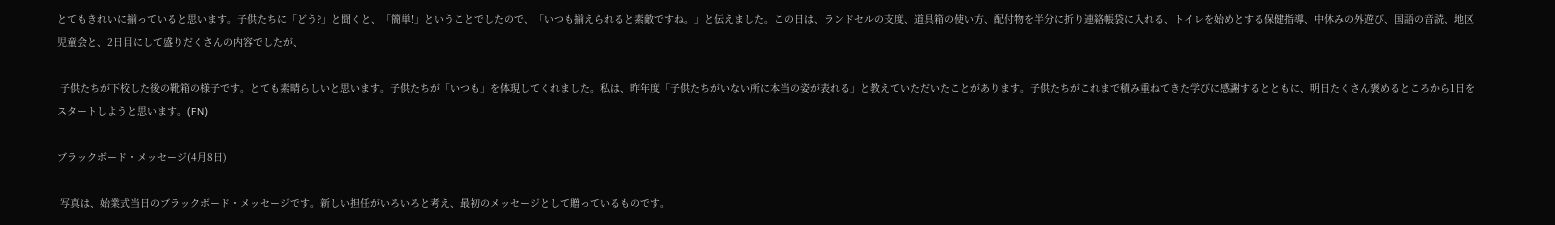とてもきれいに揃っていると思います。子供たちに「どう?」と聞くと、「簡単!」ということでしたので、「いつも揃えられると素敵ですね。」と伝えました。この日は、ランドセルの支度、道具箱の使い方、配付物を半分に折り連絡帳袋に入れる、トイレを始めとする保健指導、中休みの外遊び、国語の音読、地区児童会と、2日目にして盛りだくさんの内容でしたが、

 子供たちが下校した後の靴箱の様子です。とても素晴らしいと思います。子供たちが「いつも」を体現してくれました。私は、昨年度「子供たちがいない所に本当の姿が表れる」と教えていただいたことがあります。子供たちがこれまで積み重ねてきた学びに感謝するとともに、明日たくさん褒めるところから1日をスタートしようと思います。(FN)

ブラックボード・メッセージ(4月8日)

 写真は、始業式当日のブラックボード・メッセージです。新しい担任がいろいろと考え、最初のメッセージとして贈っているものです。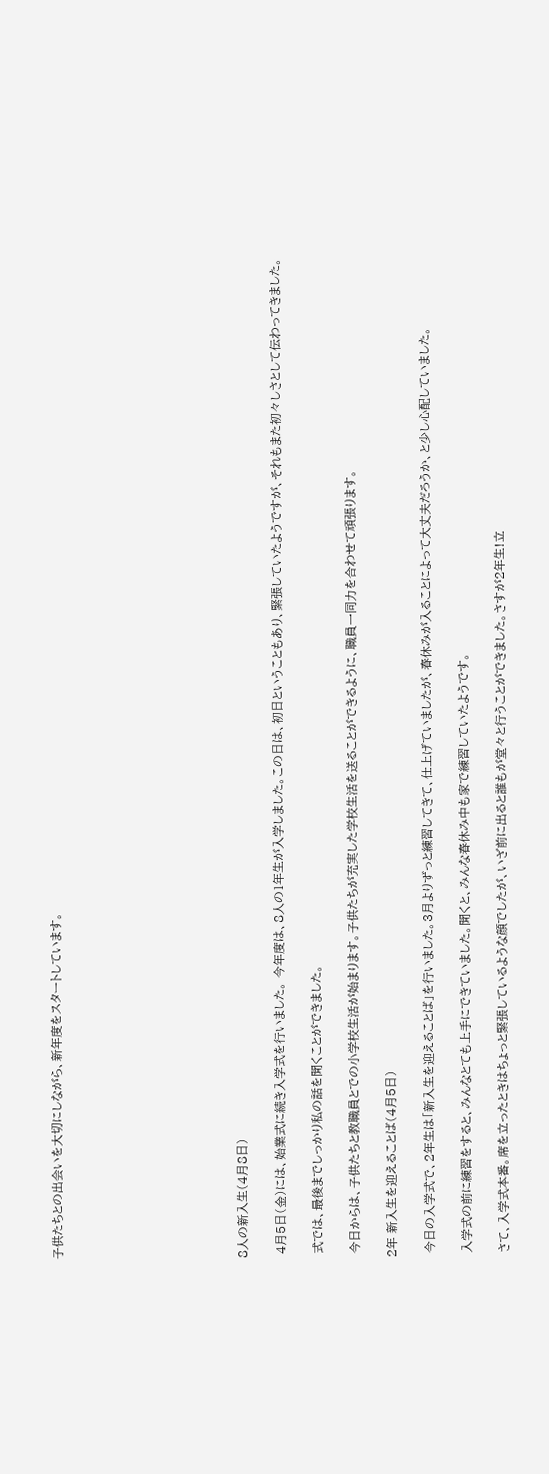子供たちとの出会いを大切にしながら、新年度をスタートしています。









8人の新入生(4月8日)

 4月5日(金)には、始業式に続き入学式を行いました。 今年度は、8人の1年生が入学しました。この日は、初日ということもあり、緊張していたようですが、それもまた初々しさとして伝わってきました。

 式では、最後までしっかり私の話を聞くことができました。

 今日からは、子供たちと教職員とでの小学校生活が始まります。子供たちが充実した学校生活を送ることができるように、職員一同力を合わせて頑張ります。

2年 新入生を迎えることば(4月5日)

 今日の入学式で、2年生は「新入生を迎えることば」を行いました。3月よりずっと練習してきて、仕上げていましたが、春休みが入ることによって大丈夫だろうか、と少し心配していました。

 入学式の前に練習をすると、みんなとても上手にできていました。聞くと、みんな春休み中も家で練習していたようです。

 さて、入学式本番。席を立ったときはちょっと緊張しているような顔でしたが、いざ前に出ると誰もが堂々と行うことができました。さすが2年生!立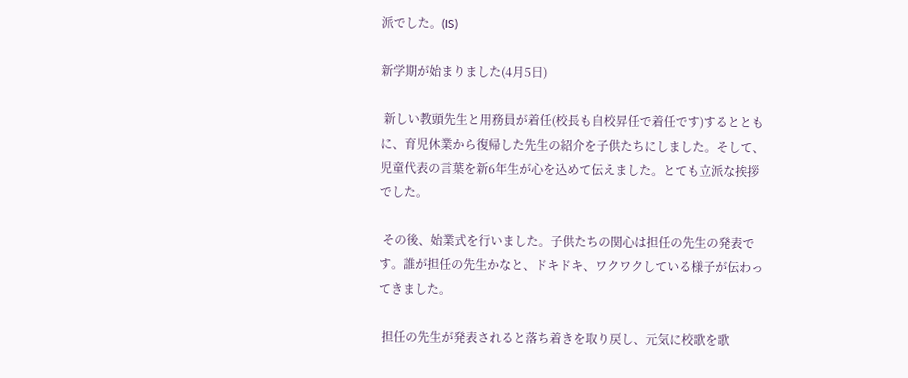派でした。(IS)

新学期が始まりました(4月5日)

 新しい教頭先生と用務員が着任(校長も自校昇任で着任です)するとともに、育児休業から復帰した先生の紹介を子供たちにしました。そして、児童代表の言葉を新6年生が心を込めて伝えました。とても立派な挨拶でした。

 その後、始業式を行いました。子供たちの関心は担任の先生の発表です。誰が担任の先生かなと、ドキドキ、ワクワクしている様子が伝わってきました。

 担任の先生が発表されると落ち着きを取り戻し、元気に校歌を歌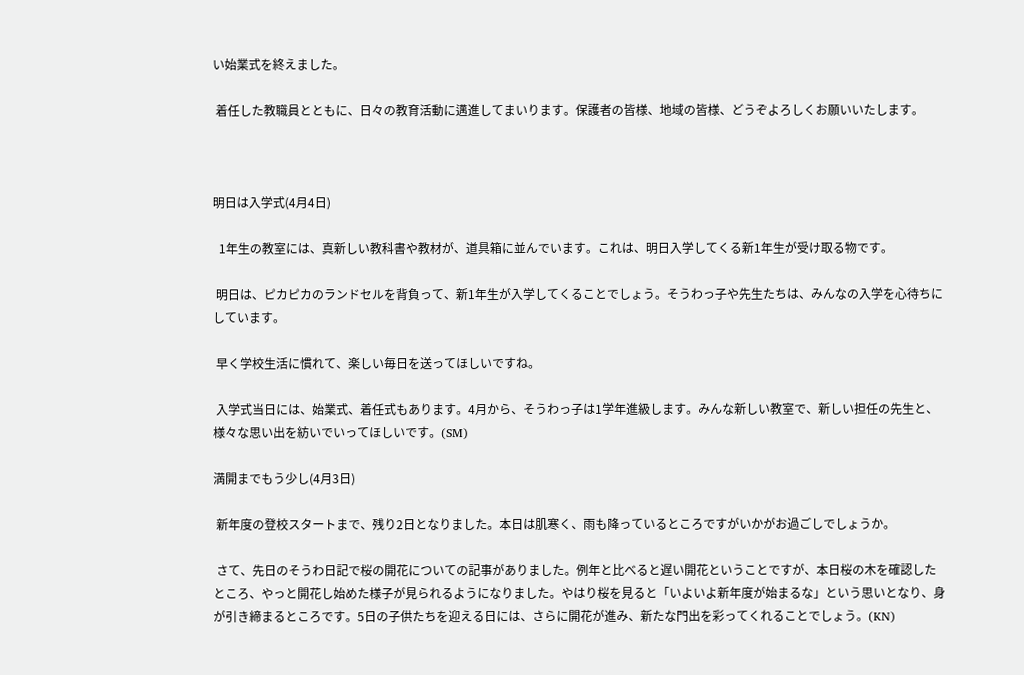い始業式を終えました。

 着任した教職員とともに、日々の教育活動に邁進してまいります。保護者の皆様、地域の皆様、どうぞよろしくお願いいたします。



明日は入学式(4月4日)

  1年生の教室には、真新しい教科書や教材が、道具箱に並んでいます。これは、明日入学してくる新1年生が受け取る物です。

 明日は、ピカピカのランドセルを背負って、新1年生が入学してくることでしょう。そうわっ子や先生たちは、みんなの入学を心待ちにしています。

 早く学校生活に慣れて、楽しい毎日を送ってほしいですね。

 入学式当日には、始業式、着任式もあります。4月から、そうわっ子は1学年進級します。みんな新しい教室で、新しい担任の先生と、様々な思い出を紡いでいってほしいです。(SM)

満開までもう少し(4月3日)

 新年度の登校スタートまで、残り2日となりました。本日は肌寒く、雨も降っているところですがいかがお過ごしでしょうか。

 さて、先日のそうわ日記で桜の開花についての記事がありました。例年と比べると遅い開花ということですが、本日桜の木を確認したところ、やっと開花し始めた様子が見られるようになりました。やはり桜を見ると「いよいよ新年度が始まるな」という思いとなり、身が引き締まるところです。5日の子供たちを迎える日には、さらに開花が進み、新たな門出を彩ってくれることでしょう。(KN)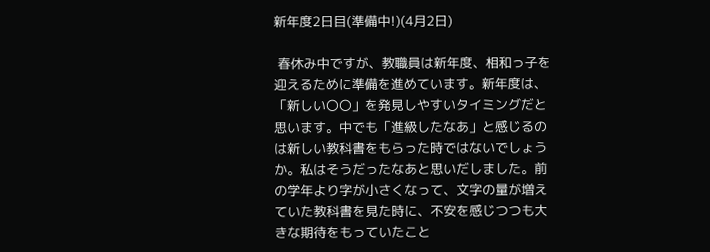新年度2日目(準備中!)(4月2日)

 春休み中ですが、教職員は新年度、相和っ子を迎えるために準備を進めています。新年度は、「新しい〇〇」を発見しやすいタイミングだと思います。中でも「進級したなあ」と感じるのは新しい教科書をもらった時ではないでしょうか。私はそうだったなあと思いだしました。前の学年より字が小さくなって、文字の量が増えていた教科書を見た時に、不安を感じつつも大きな期待をもっていたこと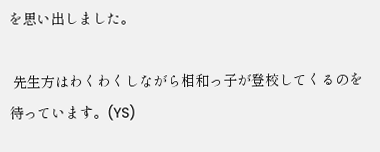を思い出しました。

 先生方はわくわくしながら相和っ子が登校してくるのを待っています。(YS)